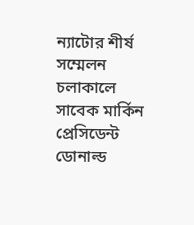ন্যাটোর শীর্ষ সম্মেলন চলাকালে সাবেক মার্কিন প্রেসিডেন্ট ডোনাল্ড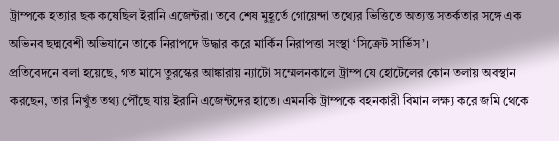ট্রাম্পকে হত্যার ছক কষেছিল ইরানি এজেন্টরা। তবে শেষ মুহূর্তে গোয়েন্দা তথ্যের ভিত্তিতে অত্যন্ত সতর্কতার সঙ্গে এক অভিনব ছদ্মবেশী অভিযানে তাকে নিরাপদে উদ্ধার করে মার্কিন নিরাপত্তা সংস্থা ‘সিক্রেট সার্ভিস’।
প্রতিবেদনে বলা হয়েছে, গত মাসে তুরস্কের আঙ্কারায় ন্যাটো সম্মেলনকালে ট্রাম্প যে হোটেলের কোন তলায় অবস্থান করছেন, তার নিখুঁত তথ্য পৌঁছে যায় ইরানি এজেন্টদের হাতে। এমনকি ট্রাম্পকে বহনকারী বিমান লক্ষ্য করে জমি থেকে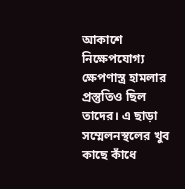আকাশে নিক্ষেপযোগ্য ক্ষেপণাস্ত্র হামলার প্রস্তুতিও ছিল তাদের। এ ছাড়া সম্মেলনস্থলের খুব কাছে কাঁধে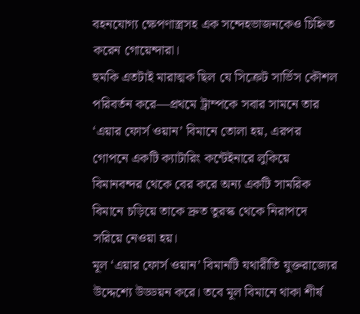বহনযোগ্য ক্ষেপণাস্ত্রসহ এক সন্দেহভাজনকেও চিহ্নিত করেন গোয়েন্দারা।
হুমকি এতটাই মারাত্মক ছিল যে সিক্রেট সার্ভিস কৌশল পরিবর্তন করে—প্রথমে ট্রাম্পকে সবার সামনে তার ‘এয়ার ফোর্স ওয়ান’ বিমানে তোলা হয়, এরপর গোপনে একটি ক্যাটারিং কন্টেইনারে লুকিয়ে বিমানবন্দর থেকে বের করে অন্য একটি সামরিক বিমানে চড়িয়ে তাকে দ্রুত তুরস্ক থেকে নিরাপদে সরিয়ে নেওয়া হয়।
মূল ‘এয়ার ফোর্স ওয়ান’ বিমানটি যথারীতি যুক্তরাজ্যের উদ্দেশ্যে উড্ডয়ন করে। তবে মূল বিমানে থাকা শীর্ষ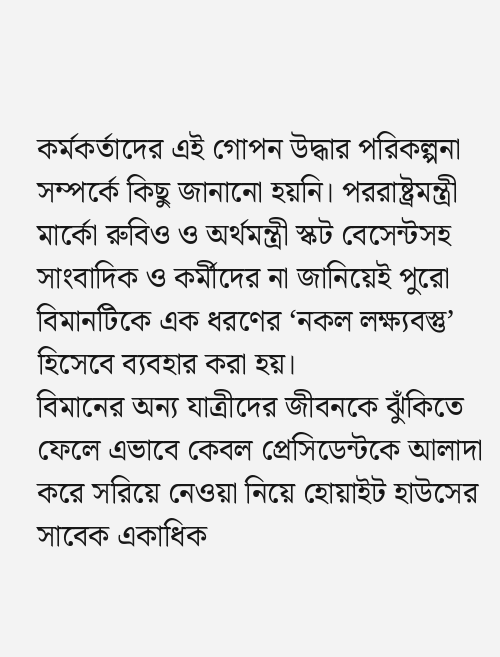কর্মকর্তাদের এই গোপন উদ্ধার পরিকল্পনা সম্পর্কে কিছু জানানো হয়নি। পররাষ্ট্রমন্ত্রী মার্কো রুবিও ও অর্থমন্ত্রী স্কট বেসেন্টসহ সাংবাদিক ও কর্মীদের না জানিয়েই পুরো বিমানটিকে এক ধরণের ‘নকল লক্ষ্যবস্তু’ হিসেবে ব্যবহার করা হয়।
বিমানের অন্য যাত্রীদের জীবনকে ঝুঁকিতে ফেলে এভাবে কেবল প্রেসিডেন্টকে আলাদা করে সরিয়ে নেওয়া নিয়ে হোয়াইট হাউসের সাবেক একাধিক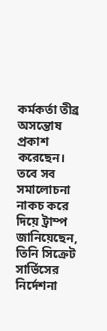কর্মকর্তা তীব্র অসন্তোষ প্রকাশ করেছেন। তবে সব সমালোচনা নাকচ করে দিয়ে ট্রাম্প জানিয়েছেন, তিনি সিক্রেট সার্ভিসের নির্দেশনা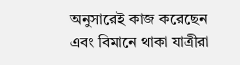অনুসারেই কাজ করেছেন এবং বিমানে থাকা যাত্রীরা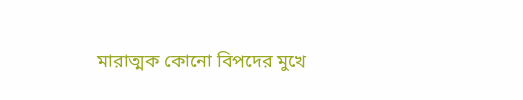মারাত্মক কোনো বিপদের মুখে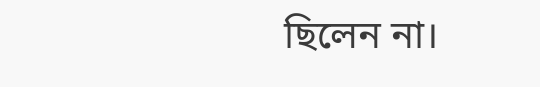ছিলেন না।